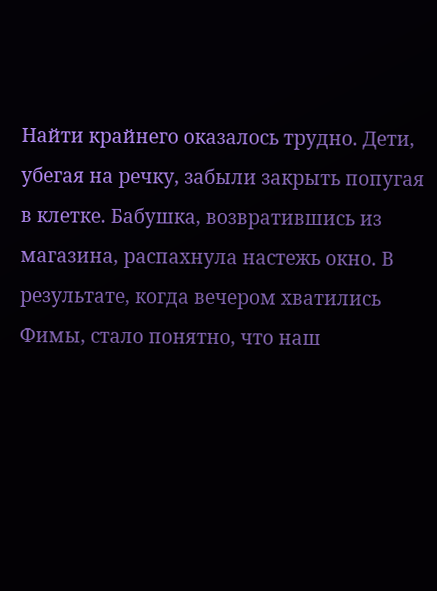Найти крайнего оказалось трудно. Дети, убегая на речку, забыли закрыть попугая в клетке. Бабушка, возвратившись из магазина, распахнула настежь окно. В результате, когда вечером хватились Фимы, стало понятно, что наш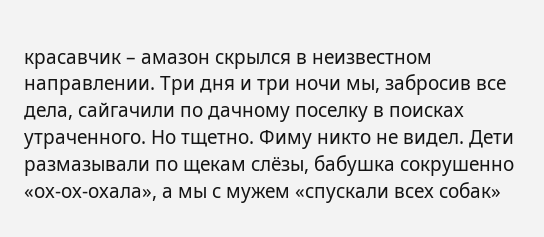красавчик – амазон скрылся в неизвестном направлении. Три дня и три ночи мы, забросив все дела, сайгачили по дачному поселку в поисках утраченного. Но тщетно. Фиму никто не видел. Дети размазывали по щекам слёзы, бабушка сокрушенно «ох-ох-охала», а мы с мужем «спускали всех собак»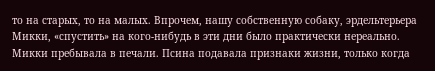то на старых, то на малых. Впрочем, нашу собственную собаку, эрдельтерьера Микки, «спустить» на кого-нибудь в эти дни было практически нереально. Микки пребывала в печали. Псина подавала признаки жизни, только когда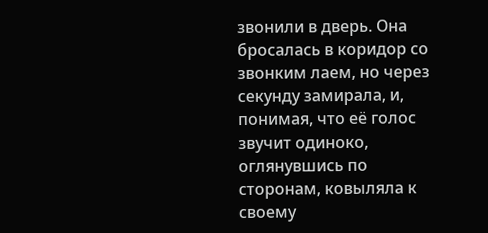звонили в дверь. Она бросалась в коридор со звонким лаем, но через секунду замирала, и, понимая, что её голос звучит одиноко, оглянувшись по сторонам, ковыляла к своему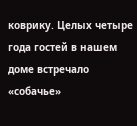коврику. Целых четыре года гостей в нашем доме встречало «собачье»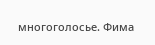многоголосье. Фима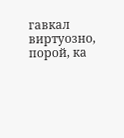гавкал виртуозно, порой, ка